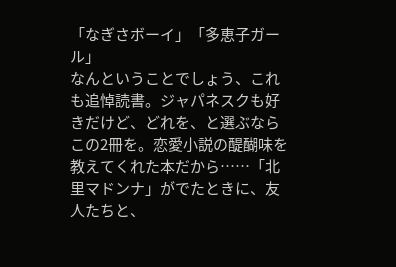「なぎさボーイ」「多恵子ガール」
なんということでしょう、これも追悼読書。ジャパネスクも好きだけど、どれを、と選ぶならこの2冊を。恋愛小説の醍醐味を教えてくれた本だから……「北里マドンナ」がでたときに、友人たちと、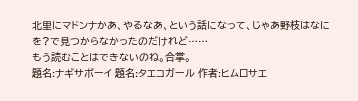北里にマドンナかあ、やるなあ、という話になって、じゃあ野枝はなにを?で見つからなかったのだけれど……
もう読むことはできないのね。合掌。
題名:ナギサボーイ 題名:タエコガール 作者:ヒムロサエ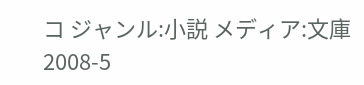コ ジャンル:小説 メディア:文庫
2008-5